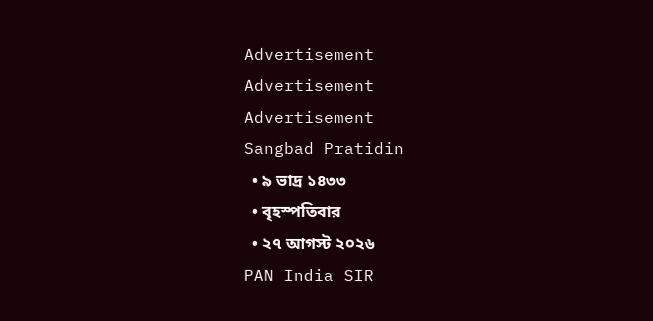Advertisement
Advertisement
Advertisement
Sangbad Pratidin
  • ৯ ভাদ্র ১৪৩৩
  • বৃহস্পতিবার
  • ২৭ আগস্ট ২০২৬
PAN India SIR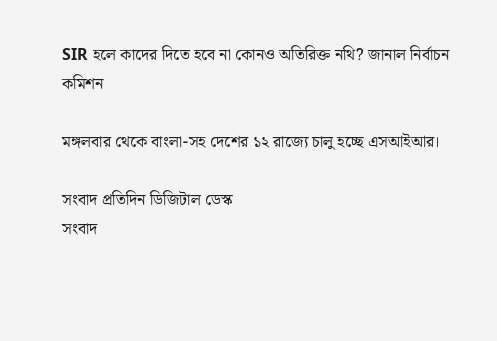SIR হলে কাদের দিতে হবে না কোনও অতিরিক্ত নথি? জানাল নির্বাচন কমিশন

মঙ্গলবার থেকে বাংলা-সহ দেশের ১২ রাজ্যে চালু হচ্ছে এসআইআর।

সংবাদ প্রতিদিন ডিজিটাল ডেস্ক
সংবাদ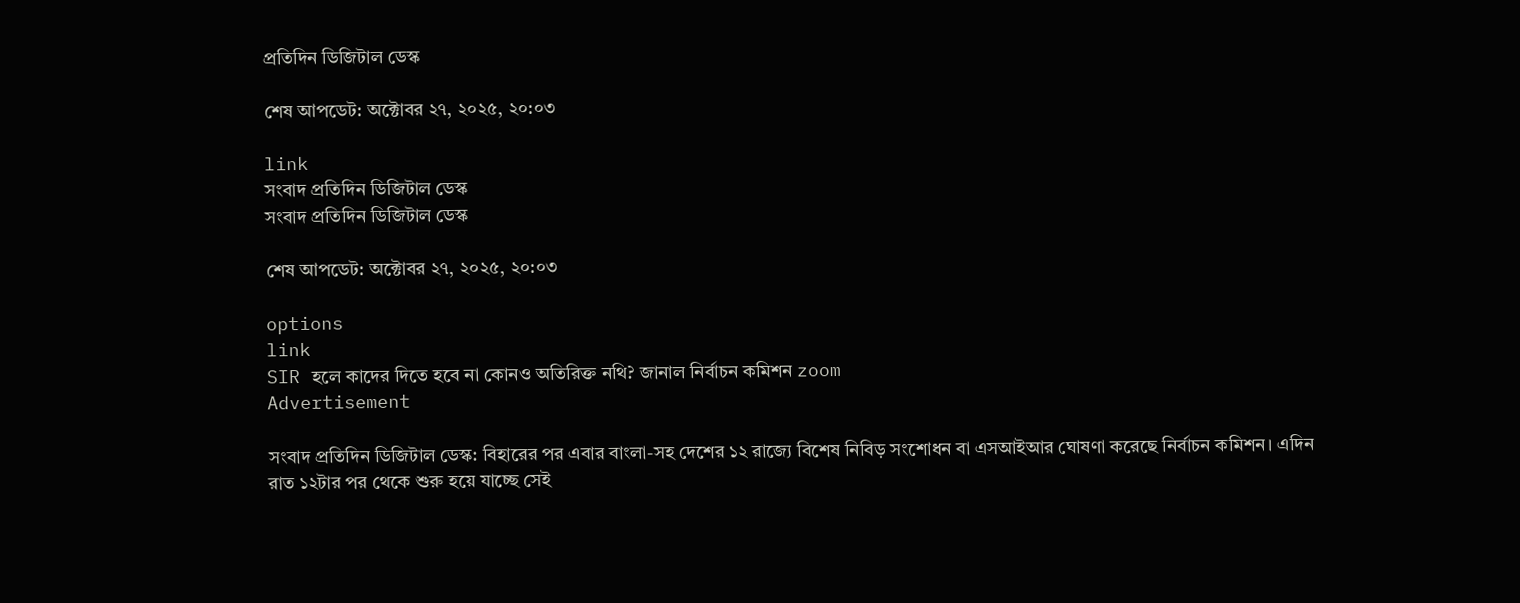প্রতিদিন ডিজিটাল ডেস্ক

শেষ আপডেট: অক্টোবর ২৭, ২০২৫, ২০:০৩

link
সংবাদ প্রতিদিন ডিজিটাল ডেস্ক
সংবাদ প্রতিদিন ডিজিটাল ডেস্ক

শেষ আপডেট: অক্টোবর ২৭, ২০২৫, ২০:০৩

options
link
SIR হলে কাদের দিতে হবে না কোনও অতিরিক্ত নথি? জানাল নির্বাচন কমিশন zoom
Advertisement

সংবাদ প্রতিদিন ডিজিটাল ডেস্ক: বিহারের পর এবার বাংলা-সহ দেশের ১২ রাজ্যে বিশেষ নিবিড় সংশোধন বা এসআইআর ঘোষণা করেছে নির্বাচন কমিশন। এদিন রাত ১২টার পর থেকে শুরু হয়ে যাচ্ছে সেই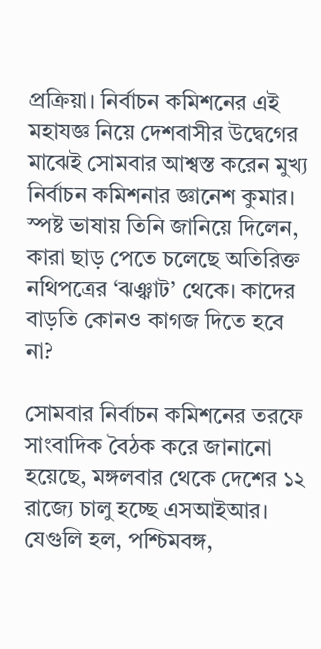প্রক্রিয়া। নির্বাচন কমিশনের এই মহাযজ্ঞ নিয়ে দেশবাসীর উদ্বেগের মাঝেই সোমবার আশ্বস্ত করেন মুখ্য নির্বাচন কমিশনার জ্ঞানেশ কুমার। স্পষ্ট ভাষায় তিনি জানিয়ে দিলেন, কারা ছাড় পেতে চলেছে অতিরিক্ত নথিপত্রের ‘ঝঞ্ঝাট’ থেকে। কাদের বাড়তি কোনও কাগজ দিতে হবে না?

সোমবার নির্বাচন কমিশনের তরফে সাংবাদিক বৈঠক করে জানানো হয়েছে, মঙ্গলবার থেকে দেশের ১২ রাজ্যে চালু হচ্ছে এসআইআর। যেগুলি হল, পশ্চিমবঙ্গ,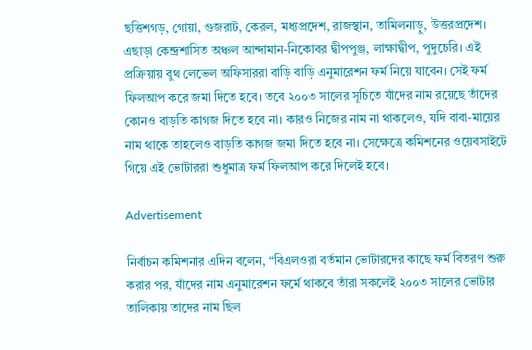ছত্তিশগড়, গোয়া, গুজরাট, কেরল, মধ্যপ্রদেশ, রাজস্থান, তামিলনাড়ু, উত্তরপ্রদেশ। এছাড়া কেন্দ্রশাসিত অঞ্চল আন্দামান-নিকোবর দ্বীপপুঞ্জ, লাক্ষাদ্বীপ, পুদুচেরি। এই প্রক্রিয়ায় বুথ লেভেল অফিসাররা বাড়ি বাড়ি এনুমারেশন ফর্ম নিয়ে যাবেন। সেই ফর্ম ফিলআপ করে জমা দিতে হবে। তবে ২০০৩ সালের সূচিতে যাঁদের নাম রয়েছে তাঁদের কোনও বাড়তি কাগজ দিতে হবে না। কারও নিজের নাম না থাকলেও, যদি বাবা-মায়ের নাম থাকে তাহলেও বাড়তি কাগজ জমা দিতে হবে না। সেক্ষেত্রে কমিশনের ওয়েবসাইটে গিয়ে এই ভোটাররা শুধুমাত্র ফর্ম ফিলআপ করে দিলেই হবে।

Advertisement

নির্বাচন কমিশনার এদিন বলেন, “বিএলওরা বর্তমান ভোটারদের কাছে ফর্ম বিতরণ শুরু করার পর, যাঁদের নাম এনুমারেশন ফর্মে থাকবে তাঁরা সকলেই ২০০৩ সালের ভোটার তালিকায় তাদের নাম ছিল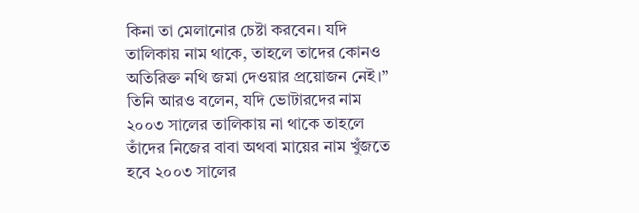কিনা তা মেলানোর চেষ্টা করবেন। যদি তালিকায় নাম থাকে, তাহলে তাদের কোনও অতিরিক্ত নথি জমা দেওয়ার প্রয়োজন নেই।” তিনি আরও বলেন, যদি ভোটারদের নাম ২০০৩ সালের তালিকায় না থাকে তাহলে তাঁদের নিজের বাবা অথবা মায়ের নাম খুঁজতে হবে ২০০৩ সালের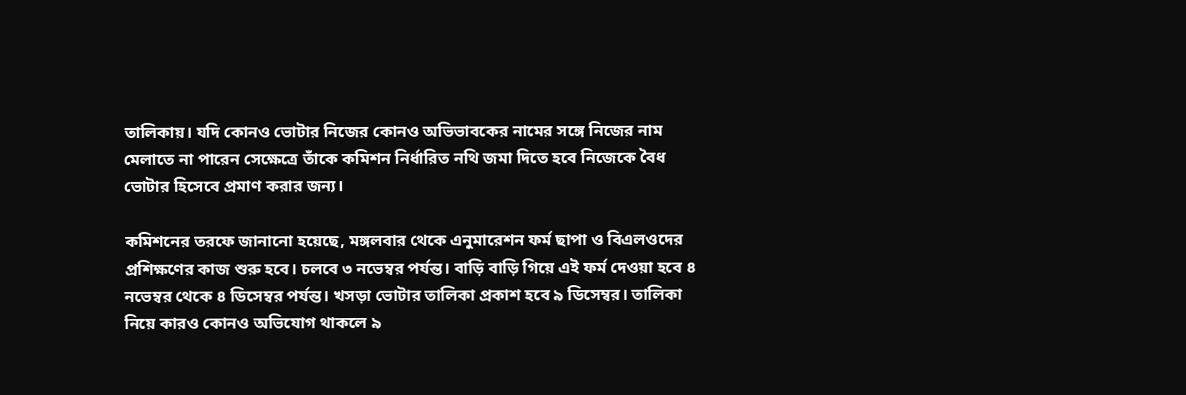তালিকায়। যদি কোনও ভোটার নিজের কোনও অভিভাবকের নামের সঙ্গে নিজের নাম মেলাতে না পারেন সেক্ষেত্রে তাঁকে কমিশন নির্ধারিত নথি জমা দিতে হবে নিজেকে বৈধ ভোটার হিসেবে প্রমাণ করার জন্য।

কমিশনের তরফে জানানো হয়েছে, মঙ্গলবার থেকে এনুমারেশন ফর্ম ছাপা ও বিএলওদের প্রশিক্ষণের কাজ শুরু হবে। চলবে ৩ নভেম্বর পর্যন্ত। বাড়ি বাড়ি গিয়ে এই ফর্ম দেওয়া হবে ৪ নভেম্বর থেকে ৪ ডিসেম্বর পর্যন্ত। খসড়া ভোটার তালিকা প্রকাশ হবে ৯ ডিসেম্বর। তালিকা নিয়ে কারও কোনও অভিযোগ থাকলে ৯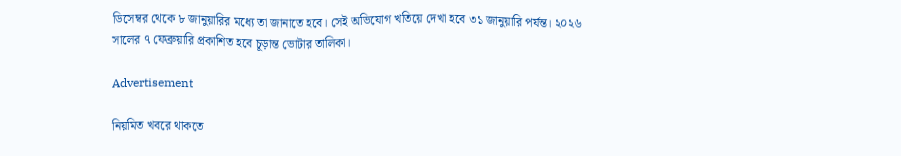ডিসেম্বর থেকে ৮ জানুয়ারির মধ্যে তা জানাতে হবে। সেই অভিযোগ খতিয়ে দেখা হবে ৩১ জানুয়ারি পর্যন্ত। ২০২৬ সালের ৭ ফেব্রুয়ারি প্রকাশিত হবে চূড়ান্ত ভোটার তালিকা।

Advertisement

নিয়মিত খবরে থাকতে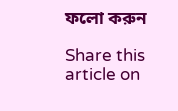ফলো করুন

Share this article on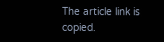The article link is copied.